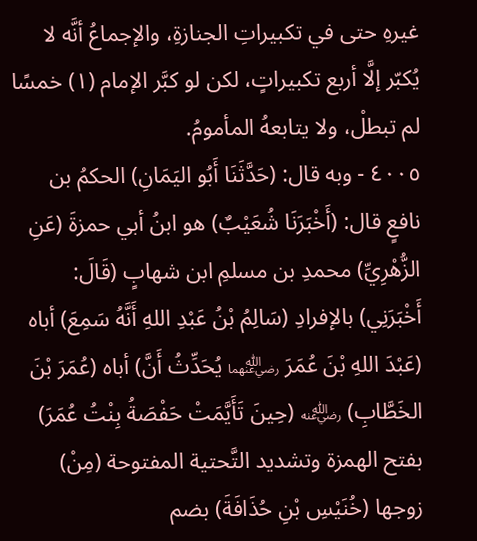غيرهِ حتى في تكبيراتِ الجنازةِ، والإجماعُ أنَّه لا يُكبّر إلَّا أربع تكبيراتٍ، لكن لو كبَّر الإمام (١) خمسًا لم تبطلْ، ولا يتابعهُ المأمومُ.
٤٠٠٥ - وبه قال: (حَدَّثَنَا أَبُو اليَمَانِ) الحكمُ بن نافعٍ قال: (أَخْبَرَنَا شُعَيْبٌ) هو ابنُ أبي حمزةَ (عَنِ الزُّهْرِيِّ) محمدِ بن مسلمِ ابن شهابٍ (قَالَ: أَخْبَرَنِي) بالإفرادِ (سَالِمُ بْنُ عَبْدِ اللهِ أَنَّهُ سَمِعَ) أباه (عَبْدَ اللهِ بْنَ عُمَرَ ﵄ يُحَدِّثُ أَنَّ) أباه (عُمَرَ بْنَ الخَطَّابِ) ﵁ (حِينَ تَأَيَّمَتْ حَفْصَةُ بِنْتُ عُمَرَ) بفتح الهمزة وتشديد التَّحتية المفتوحة (مِنْ) زوجها (خُنَيْسِ بْنِ حُذَافَةَ) بضم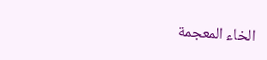الخاء المعجمة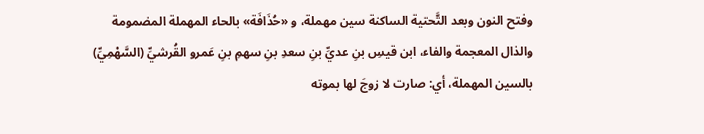وفتح النون وبعد التَّحتية الساكنة سين مهملة، و «حُذَافَة» بالحاء المهملة المضمومة والذال المعجمة والفاء، ابن قيسِ بنِ عديِّ بنِ سعدِ بنِ سهمِ بنِ عَمرو القُرشيِّ (السَّهْمِيِّ) بالسين المهملة، أي: صارت لا زوجَ لها بموته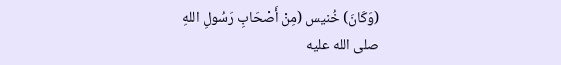(وَكَانَ) خُنيس (مِنْ أَصْحَابِ رَسُولِ اللهِ صلى الله عليه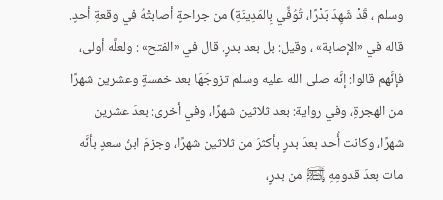وسلم ، قَدْ شَهِدَ بَدْرًا، تُوُفِّي بِالمَدِينَةِ) من جراحةٍ أصابتْهُ في وقعةِ أحدٍ. قاله في «الإصابة» ، وقيل: بل بعد بدرٍ. قال في «الفتح» : ولعلَّه أولى، فإنَّهم قالوا: إنَّه صلى الله عليه وسلم تزوجَهَا بعد خمسةٍ وعشرين شهرًا من الهجرةِ، وفي رواية: بعد ثلاثين شهرًا، وفي أخرى: بعدَ عشرين شهرًا، وكانت أُحد بعدَ بدرٍ بأكثرَ من ثلاثين شهرًا، وجزمَ ابنُ سعدٍ بأنَّه مات بعدَ قدومِهِ ﵊ من بدرٍ،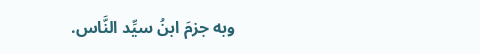وبه جزمَ ابنُ سيِّد النَّاس.